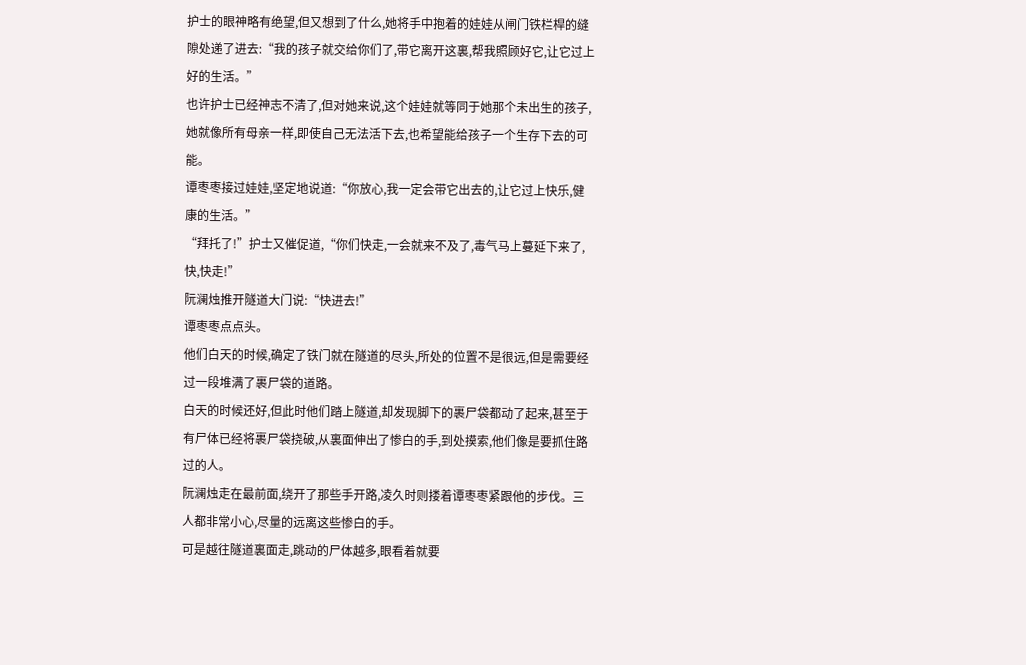护士的眼神略有绝望,但又想到了什么,她将手中抱着的娃娃从闸门铁栏桿的缝隙处递了进去:“我的孩子就交给你们了,带它离开这裏,帮我照顾好它,让它过上好的生活。”
也许护士已经神志不清了,但对她来说,这个娃娃就等同于她那个未出生的孩子,她就像所有母亲一样,即使自己无法活下去,也希望能给孩子一个生存下去的可能。
谭枣枣接过娃娃,坚定地说道:“你放心,我一定会带它出去的,让它过上快乐,健康的生活。”
“拜托了!”护士又催促道,“你们快走,一会就来不及了,毒气马上蔓延下来了,快,快走!”
阮澜烛推开隧道大门说:“快进去!”
谭枣枣点点头。
他们白天的时候,确定了铁门就在隧道的尽头,所处的位置不是很远,但是需要经过一段堆满了裹尸袋的道路。
白天的时候还好,但此时他们踏上隧道,却发现脚下的裹尸袋都动了起来,甚至于有尸体已经将裹尸袋挠破,从裏面伸出了惨白的手,到处摸索,他们像是要抓住路过的人。
阮澜烛走在最前面,绕开了那些手开路,凌久时则搂着谭枣枣紧跟他的步伐。三人都非常小心,尽量的远离这些惨白的手。
可是越往隧道裏面走,跳动的尸体越多,眼看着就要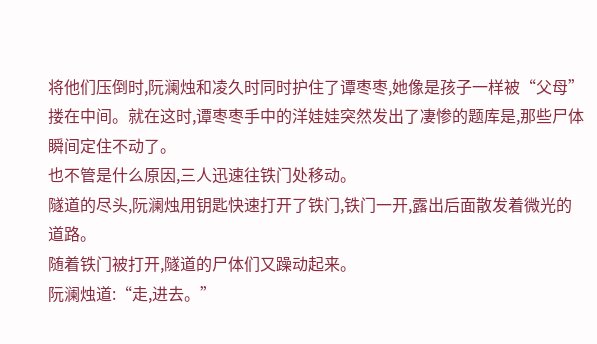将他们压倒时,阮澜烛和凌久时同时护住了谭枣枣,她像是孩子一样被“父母”搂在中间。就在这时,谭枣枣手中的洋娃娃突然发出了凄惨的题库是,那些尸体瞬间定住不动了。
也不管是什么原因,三人迅速往铁门处移动。
隧道的尽头,阮澜烛用钥匙快速打开了铁门,铁门一开,露出后面散发着微光的道路。
随着铁门被打开,隧道的尸体们又躁动起来。
阮澜烛道:“走,进去。”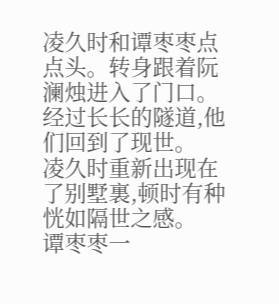凌久时和谭枣枣点点头。转身跟着阮澜烛进入了门口。
经过长长的隧道,他们回到了现世。
凌久时重新出现在了别墅裏,顿时有种恍如隔世之感。
谭枣枣一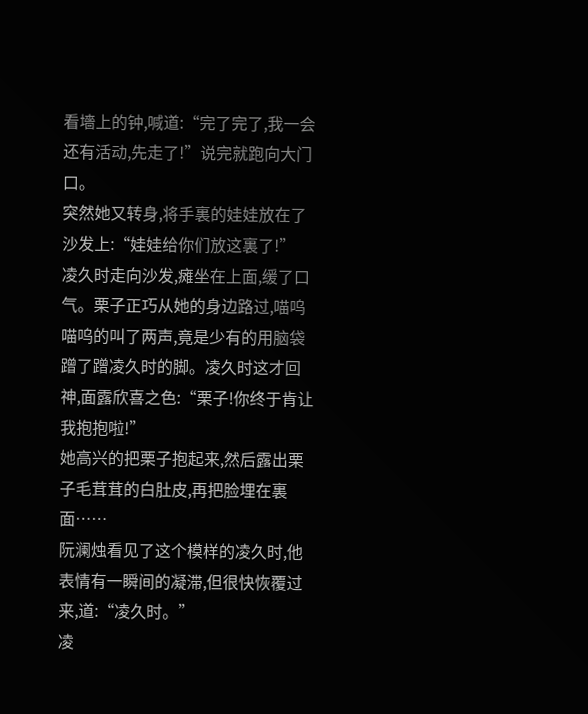看墻上的钟,喊道:“完了完了,我一会还有活动,先走了!”说完就跑向大门口。
突然她又转身,将手裏的娃娃放在了沙发上:“娃娃给你们放这裏了!”
凌久时走向沙发,瘫坐在上面,缓了口气。栗子正巧从她的身边路过,喵呜喵呜的叫了两声,竟是少有的用脑袋蹭了蹭凌久时的脚。凌久时这才回神,面露欣喜之色:“栗子!你终于肯让我抱抱啦!”
她高兴的把栗子抱起来,然后露出栗子毛茸茸的白肚皮,再把脸埋在裏面……
阮澜烛看见了这个模样的凌久时,他表情有一瞬间的凝滞,但很快恢覆过来,道:“凌久时。”
凌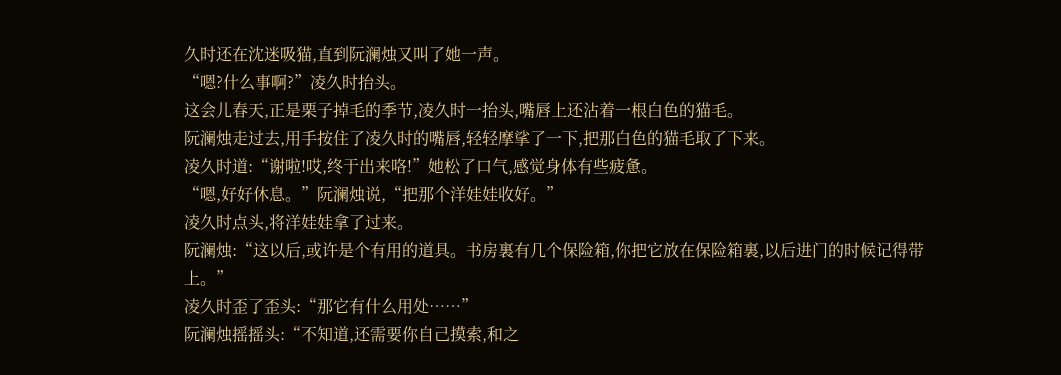久时还在沈迷吸猫,直到阮澜烛又叫了她一声。
“嗯?什么事啊?”凌久时抬头。
这会儿春天,正是栗子掉毛的季节,凌久时一抬头,嘴唇上还沾着一根白色的猫毛。
阮澜烛走过去,用手按住了凌久时的嘴唇,轻轻摩挲了一下,把那白色的猫毛取了下来。
凌久时道:“谢啦!哎,终于出来咯!”她松了口气,感觉身体有些疲惫。
“嗯,好好休息。”阮澜烛说,“把那个洋娃娃收好。”
凌久时点头,将洋娃娃拿了过来。
阮澜烛:“这以后,或许是个有用的道具。书房裏有几个保险箱,你把它放在保险箱裏,以后进门的时候记得带上。”
凌久时歪了歪头:“那它有什么用处……”
阮澜烛摇摇头:“不知道,还需要你自己摸索,和之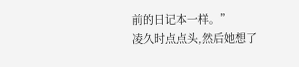前的日记本一样。”
凌久时点点头,然后她想了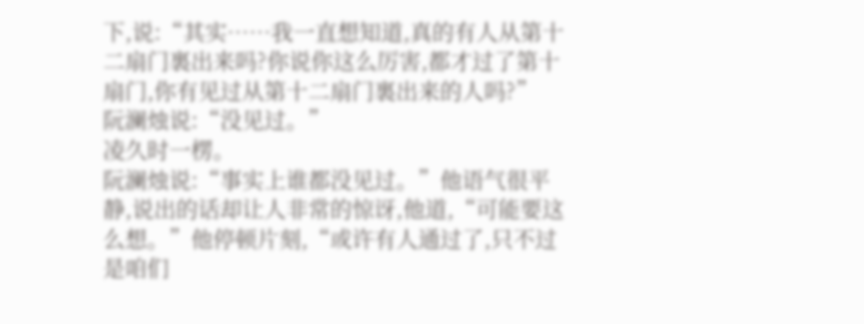下,说:“其实……我一直想知道,真的有人从第十二扇门裏出来吗?你说你这么厉害,都才过了第十扇门,你有见过从第十二扇门裏出来的人吗?”
阮澜烛说:“没见过。”
凌久时一楞。
阮澜烛说:“事实上谁都没见过。”他语气很平静,说出的话却让人非常的惊讶,他道,“可能要这么想。”他停顿片刻,“或许有人通过了,只不过是咱们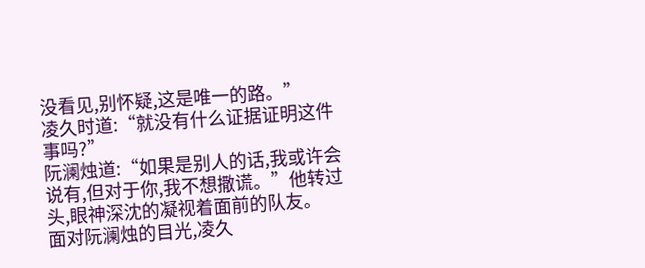没看见,别怀疑,这是唯一的路。”
凌久时道:“就没有什么证据证明这件事吗?”
阮澜烛道:“如果是别人的话,我或许会说有,但对于你,我不想撒谎。”他转过头,眼神深沈的凝视着面前的队友。
面对阮澜烛的目光,凌久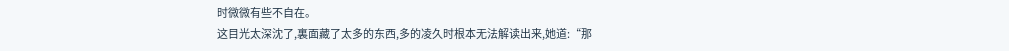时微微有些不自在。
这目光太深沈了,裏面藏了太多的东西,多的凌久时根本无法解读出来,她道:“那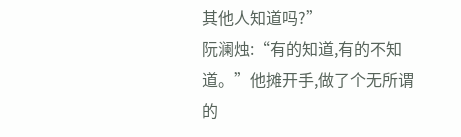其他人知道吗?”
阮澜烛:“有的知道,有的不知道。”他摊开手,做了个无所谓的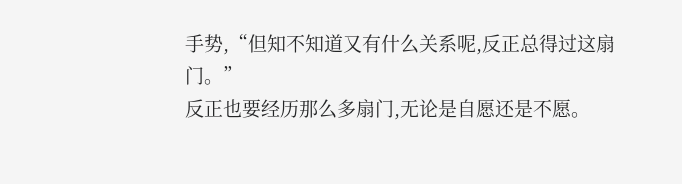手势,“但知不知道又有什么关系呢,反正总得过这扇门。”
反正也要经历那么多扇门,无论是自愿还是不愿。